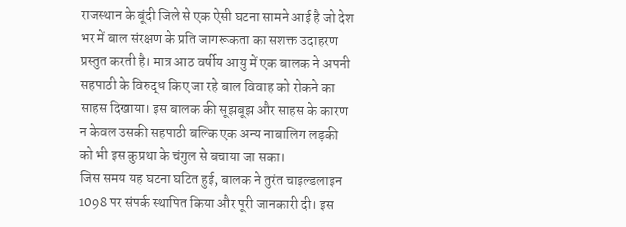राजस्थान के बूंदी जिले से एक ऐसी घटना सामने आई है जो देश भर में बाल संरक्षण के प्रति जागरूकता का सशक्त उदाहरण प्रस्तुत करती है। मात्र आठ वर्षीय आयु में एक बालक ने अपनी सहपाठी के विरुद्ध किए जा रहे बाल विवाह को रोकने का साहस दिखाया। इस बालक की सूझबूझ और साहस के कारण न केवल उसकी सहपाठी बल्कि एक अन्य नाबालिग लड़की को भी इस कुप्रथा के चंगुल से बचाया जा सका।
जिस समय यह घटना घटित हुई, बालक ने तुरंत चाइल्डलाइन 1098 पर संपर्क स्थापित किया और पूरी जानकारी दी। इस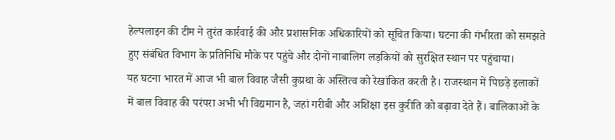हेल्पलाइन की टीम ने तुरंत कार्रवाई की और प्रशासनिक अधिकारियों को सूचित किया। घटना की गंभीरता को समझते हुए संबंधित विभाग के प्रतिनिधि मौके पर पहुंचे और दोनों नाबालिग लड़कियों को सुरक्षित स्थान पर पहुंचाया।
यह घटना भारत में आज भी बाल विवाह जैसी कुप्रथा के अस्तित्व को रेखांकित करती है। राजस्थान में पिछड़े इलाकों में बाल विवाह की परंपरा अभी भी विद्यमान है, जहां गरीबी और अशिक्षा इस कुरीति को बढ़ावा देते हैं। बालिकाओं के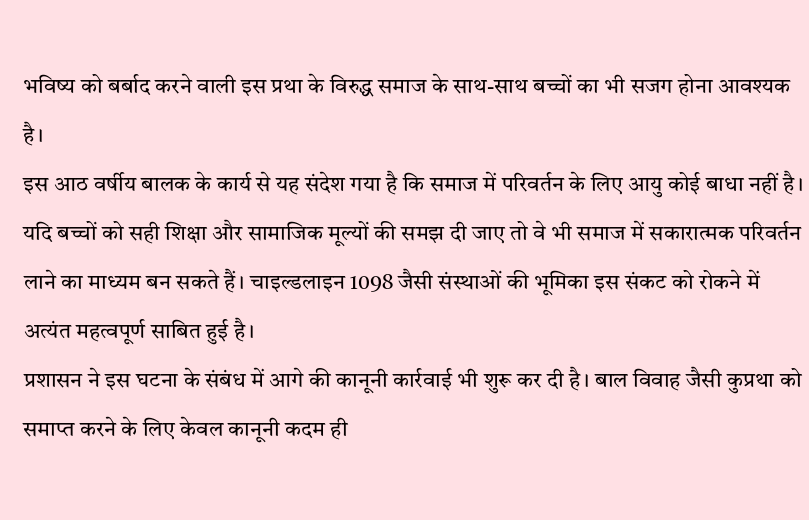भविष्य को बर्बाद करने वाली इस प्रथा के विरुद्ध समाज के साथ-साथ बच्चों का भी सजग होना आवश्यक है।
इस आठ वर्षीय बालक के कार्य से यह संदेश गया है कि समाज में परिवर्तन के लिए आयु कोई बाधा नहीं है। यदि बच्चों को सही शिक्षा और सामाजिक मूल्यों की समझ दी जाए तो वे भी समाज में सकारात्मक परिवर्तन लाने का माध्यम बन सकते हैं। चाइल्डलाइन 1098 जैसी संस्थाओं की भूमिका इस संकट को रोकने में अत्यंत महत्वपूर्ण साबित हुई है।
प्रशासन ने इस घटना के संबंध में आगे की कानूनी कार्रवाई भी शुरू कर दी है। बाल विवाह जैसी कुप्रथा को समाप्त करने के लिए केवल कानूनी कदम ही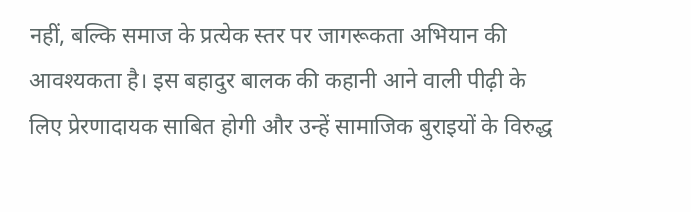नहीं, बल्कि समाज के प्रत्येक स्तर पर जागरूकता अभियान की आवश्यकता है। इस बहादुर बालक की कहानी आने वाली पीढ़ी के लिए प्रेरणादायक साबित होगी और उन्हें सामाजिक बुराइयों के विरुद्ध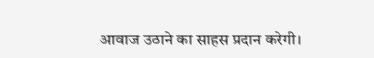आवाज उठाने का साहस प्रदान करेगी।